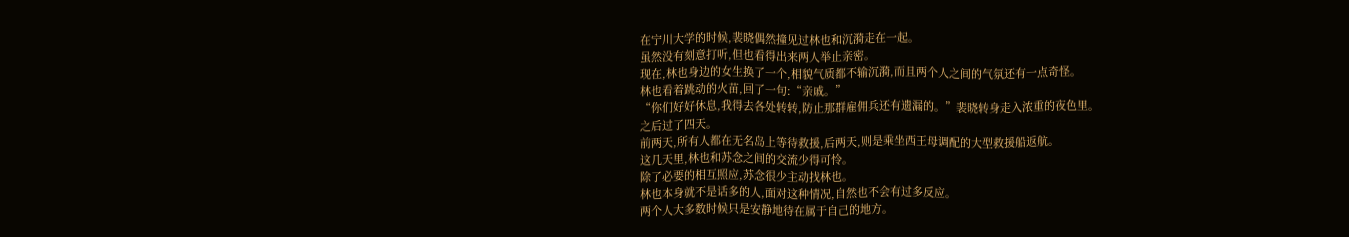在宁川大学的时候,裴晓偶然撞见过林也和沉漪走在一起。
虽然没有刻意打听,但也看得出来两人举止亲密。
现在,林也身边的女生换了一个,相貌气质都不输沉漪,而且两个人之间的气氛还有一点奇怪。
林也看着跳动的火苗,回了一句:“亲戚。”
“你们好好休息,我得去各处转转,防止那群雇佣兵还有遗漏的。”裴晓转身走入浓重的夜色里。
之后过了四天。
前两天,所有人都在无名岛上等待救援,后两天,则是乘坐西王母调配的大型救援船返航。
这几天里,林也和苏念之间的交流少得可怜。
除了必要的相互照应,苏念很少主动找林也。
林也本身就不是话多的人,面对这种情况,自然也不会有过多反应。
两个人大多数时候只是安静地待在属于自己的地方。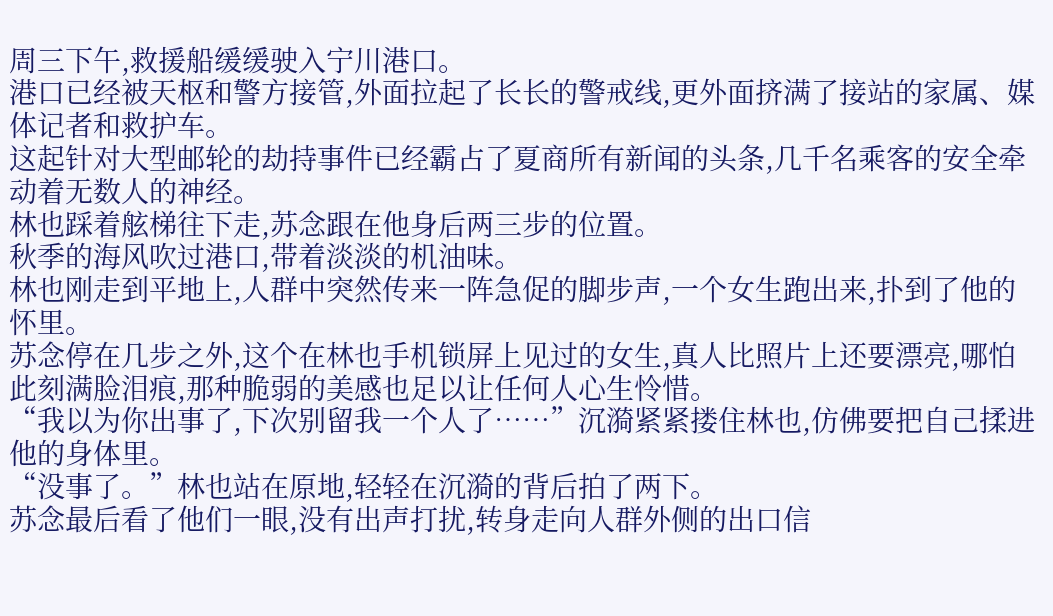周三下午,救援船缓缓驶入宁川港口。
港口已经被天枢和警方接管,外面拉起了长长的警戒线,更外面挤满了接站的家属、媒体记者和救护车。
这起针对大型邮轮的劫持事件已经霸占了夏商所有新闻的头条,几千名乘客的安全牵动着无数人的神经。
林也踩着舷梯往下走,苏念跟在他身后两三步的位置。
秋季的海风吹过港口,带着淡淡的机油味。
林也刚走到平地上,人群中突然传来一阵急促的脚步声,一个女生跑出来,扑到了他的怀里。
苏念停在几步之外,这个在林也手机锁屏上见过的女生,真人比照片上还要漂亮,哪怕此刻满脸泪痕,那种脆弱的美感也足以让任何人心生怜惜。
“我以为你出事了,下次别留我一个人了……”沉漪紧紧搂住林也,仿佛要把自己揉进他的身体里。
“没事了。”林也站在原地,轻轻在沉漪的背后拍了两下。
苏念最后看了他们一眼,没有出声打扰,转身走向人群外侧的出口信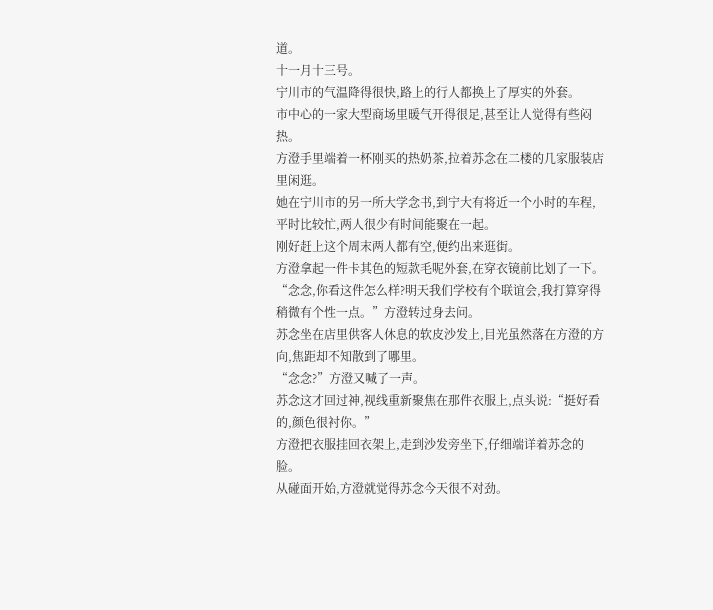道。
十一月十三号。
宁川市的气温降得很快,路上的行人都换上了厚实的外套。
市中心的一家大型商场里暖气开得很足,甚至让人觉得有些闷热。
方澄手里端着一杯刚买的热奶茶,拉着苏念在二楼的几家服装店里闲逛。
她在宁川市的另一所大学念书,到宁大有将近一个小时的车程,平时比较忙,两人很少有时间能聚在一起。
刚好赶上这个周末两人都有空,便约出来逛街。
方澄拿起一件卡其色的短款毛呢外套,在穿衣镜前比划了一下。
“念念,你看这件怎么样?明天我们学校有个联谊会,我打算穿得稍微有个性一点。”方澄转过身去问。
苏念坐在店里供客人休息的软皮沙发上,目光虽然落在方澄的方向,焦距却不知散到了哪里。
“念念?”方澄又喊了一声。
苏念这才回过神,视线重新聚焦在那件衣服上,点头说:“挺好看的,颜色很衬你。”
方澄把衣服挂回衣架上,走到沙发旁坐下,仔细端详着苏念的脸。
从碰面开始,方澄就觉得苏念今天很不对劲。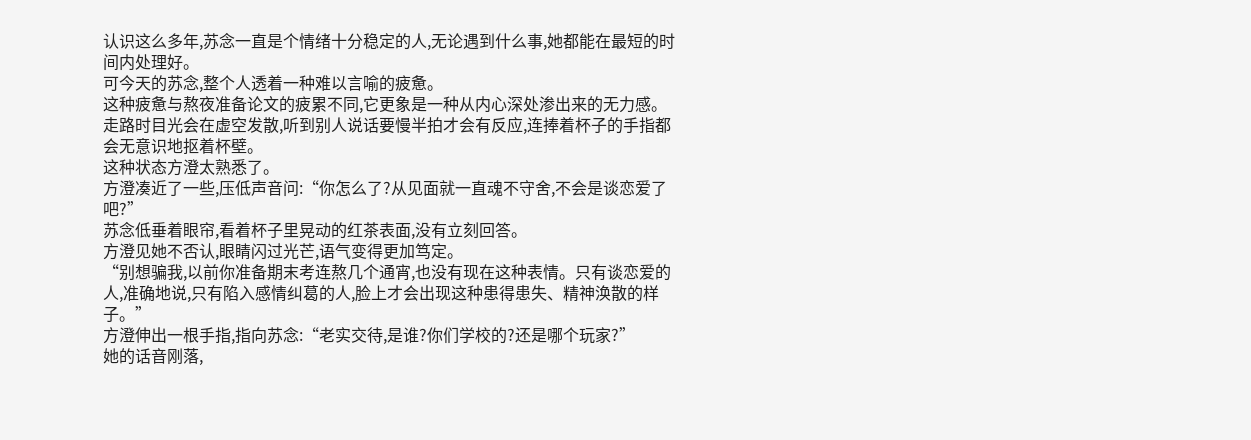认识这么多年,苏念一直是个情绪十分稳定的人,无论遇到什么事,她都能在最短的时间内处理好。
可今天的苏念,整个人透着一种难以言喻的疲惫。
这种疲惫与熬夜准备论文的疲累不同,它更象是一种从内心深处渗出来的无力感。
走路时目光会在虚空发散,听到别人说话要慢半拍才会有反应,连捧着杯子的手指都会无意识地抠着杯壁。
这种状态方澄太熟悉了。
方澄凑近了一些,压低声音问:“你怎么了?从见面就一直魂不守舍,不会是谈恋爱了吧?”
苏念低垂着眼帘,看着杯子里晃动的红茶表面,没有立刻回答。
方澄见她不否认,眼睛闪过光芒,语气变得更加笃定。
“别想骗我,以前你准备期末考连熬几个通宵,也没有现在这种表情。只有谈恋爱的人,准确地说,只有陷入感情纠葛的人,脸上才会出现这种患得患失、精神涣散的样子。”
方澄伸出一根手指,指向苏念:“老实交待,是谁?你们学校的?还是哪个玩家?”
她的话音刚落,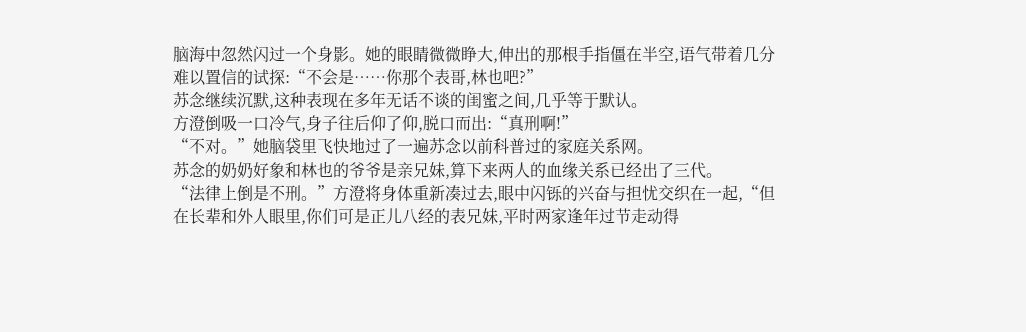脑海中忽然闪过一个身影。她的眼睛微微睁大,伸出的那根手指僵在半空,语气带着几分难以置信的试探:“不会是……你那个表哥,林也吧?”
苏念继续沉默,这种表现在多年无话不谈的闺蜜之间,几乎等于默认。
方澄倒吸一口冷气,身子往后仰了仰,脱口而出:“真刑啊!”
“不对。”她脑袋里飞快地过了一遍苏念以前科普过的家庭关系网。
苏念的奶奶好象和林也的爷爷是亲兄妹,算下来两人的血缘关系已经出了三代。
“法律上倒是不刑。”方澄将身体重新凑过去,眼中闪铄的兴奋与担忧交织在一起,“但在长辈和外人眼里,你们可是正儿八经的表兄妹,平时两家逢年过节走动得